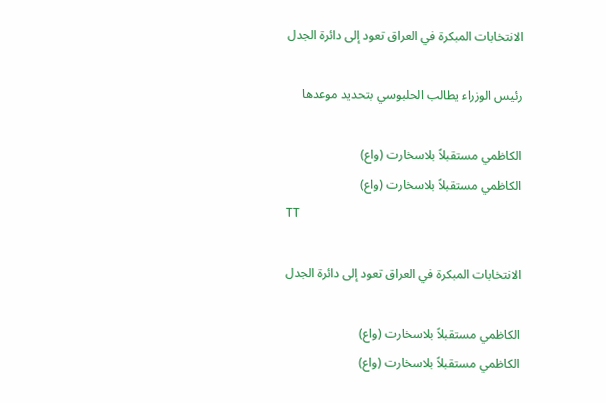الانتخابات المبكرة في العراق تعود إلى دائرة الجدل

رئيس الوزراء يطالب الحلبوسي بتحديد موعدها

الكاظمي مستقبلاً بلاسخارت (واع)
الكاظمي مستقبلاً بلاسخارت (واع)
TT

الانتخابات المبكرة في العراق تعود إلى دائرة الجدل

الكاظمي مستقبلاً بلاسخارت (واع)
الكاظمي مستقبلاً بلاسخارت (واع)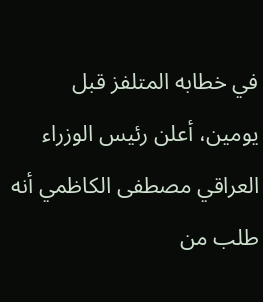في خطابه المتلفز قبل يومين، أعلن رئيس الوزراء العراقي مصطفى الكاظمي أنه طلب من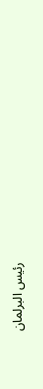رئيس البرلمان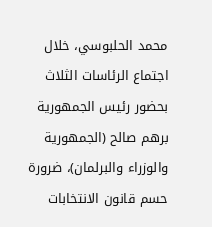محمد الحلبوسي، خلال اجتماع الرئاسات الثلاث بحضور رئيس الجمهورية برهم صالح (الجمهورية والوزراء والبرلمان)، ضرورة حسم قانون الانتخابات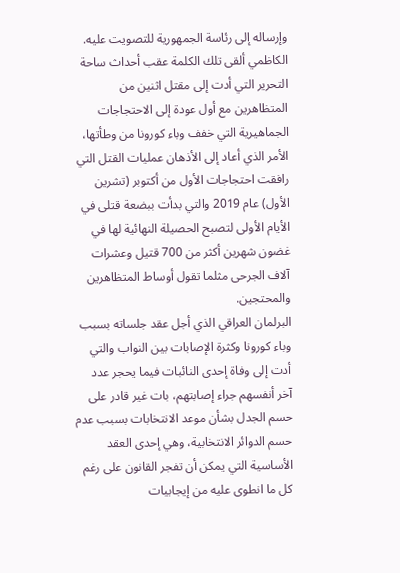وإرساله إلى رئاسة الجمهورية للتصويت عليه. الكاظمي ألقى تلك الكلمة عقب أحداث ساحة التحرير التي أدت إلى مقتل اثنين من المتظاهرين مع أول عودة إلى الاحتجاجات الجماهيرية التي خفف وباء كورونا من وطأتها، الأمر الذي أعاد إلى الأذهان عمليات القتل التي رافقت احتجاجات الأول من أكتوبر (تشرين الأول) عام 2019 والتي بدأت ببضعة قتلى في الأيام الأولى لتصبح الحصيلة النهائية لها في غضون شهرين أكثر من 700 قتيل وعشرات آلاف الجرحى مثلما تقول أوساط المتظاهرين والمحتجين.
البرلمان العراقي الذي أجل عقد جلساته بسبب وباء كورونا وكثرة الإصابات بين النواب والتي أدت إلى وفاة إحدى النائبات فيما يحجر عدد آخر أنفسهم جراء إصابتهم، بات غير قادر على حسم الجدل بشأن موعد الانتخابات بسبب عدم حسم الدوائر الانتخابية، وهي إحدى العقد الأساسية التي يمكن أن تفجر القانون على رغم كل ما انطوى عليه من إيجابيات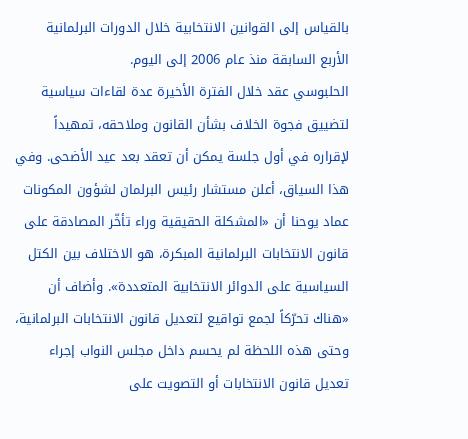بالقياس إلى القوانين الانتخابية خلال الدورات البرلمانية الأربع السابقة منذ عام 2006 إلى اليوم.
الحلبوسي عقد خلال الفترة الأخيرة عدة لقاءات سياسية لتضييق فجوة الخلاف بشأن القانون وملاحقه، تمهيداً لإقراره في أول جلسة يمكن أن تعقد بعد عيد الأضحى. وفي هذا السياق، أعلن مستشار رئيس البرلمان لشؤون المكونات عماد يوحنا أن «المشكلة الحقيقية وراء تأخّر المصادقة على قانون الانتخابات البرلمانية المبكرة، هو الاختلاف بين الكتل السياسية على الدوائر الانتخابية المتعددة». وأضاف أن «هناك تحرّكاً لجمع تواقيع لتعديل قانون الانتخابات البرلمانية، وحتى هذه اللحظة لم يحسم داخل مجلس النواب إجراء تعديل قانون الانتخابات أو التصويت على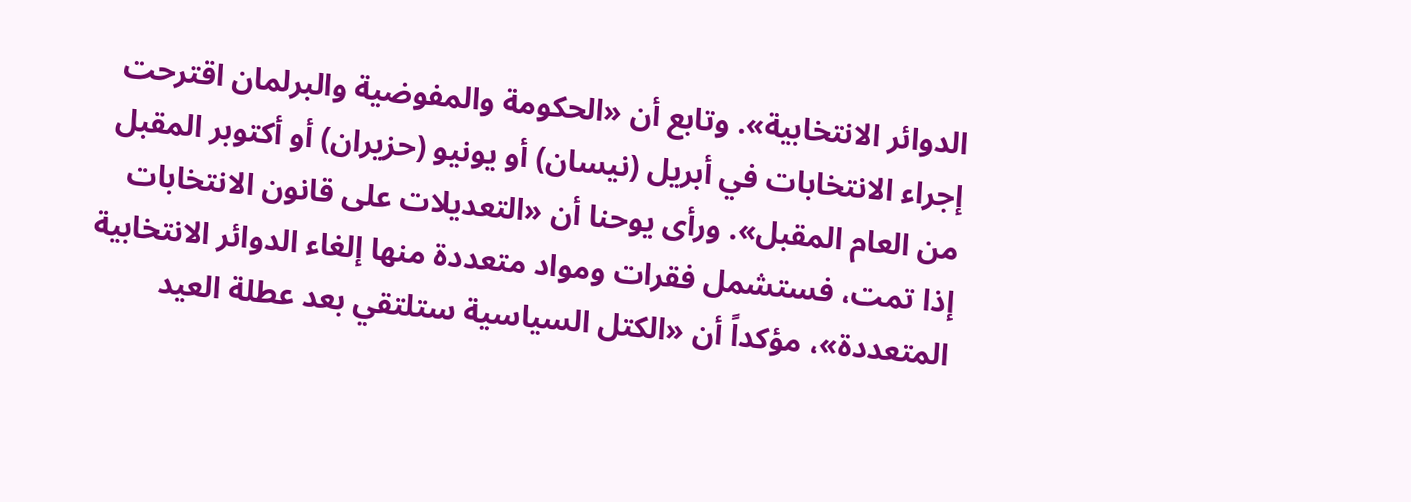الدوائر الانتخابية». وتابع أن «الحكومة والمفوضية والبرلمان اقترحت إجراء الانتخابات في أبريل (نيسان) أو يونيو (حزيران) أو أكتوبر المقبل من العام المقبل». ورأى يوحنا أن «التعديلات على قانون الانتخابات إذا تمت، فستشمل فقرات ومواد متعددة منها إلغاء الدوائر الانتخابية المتعددة»، مؤكداً أن «الكتل السياسية ستلتقي بعد عطلة العيد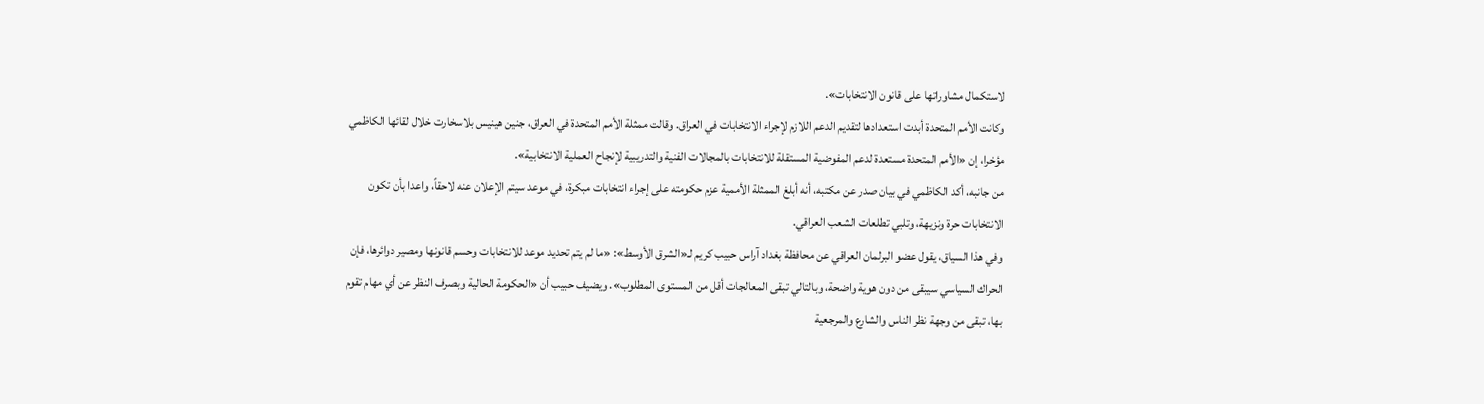لاستكمال مشاوراتها على قانون الانتخابات».
وكانت الأمم المتحدة أبدت استعدادها لتقديم الدعم اللازم لإجراء الانتخابات في العراق. وقالت ممثلة الأمم المتحدة في العراق، جنين هينيس بلاسخارت خلال لقائها الكاظمي مؤخرا، إن «الأمم المتحدة مستعدة لدعم المفوضية المستقلة للانتخابات بالمجالات الفنية والتدريبية لإنجاح العملية الانتخابية».
من جانبه، أكد الكاظمي في بيان صدر عن مكتبه، أنه أبلغ الممثلة الأممية عزم حكومته على إجراء انتخابات مبكرة، في موعد سيتم الإعلان عنه لاحقاً، واعدا بأن تكون الانتخابات حرة ونزيهة، وتلبي تطلعات الشعب العراقي.
وفي هذا السياق، يقول عضو البرلمان العراقي عن محافظة بغداد آراس حبيب كريم لـ«الشرق الأوسط»: «ما لم يتم تحديد موعد للانتخابات وحسم قانونها ومصير دوائرها، فإن الحراك السياسي سيبقى من دون هوية واضحة، وبالتالي تبقى المعالجات أقل من المستوى المطلوب». ويضيف حبيب أن «الحكومة الحالية وبصرف النظر عن أي مهام تقوم بها، تبقى من وجهة نظر الناس والشارع والمرجعية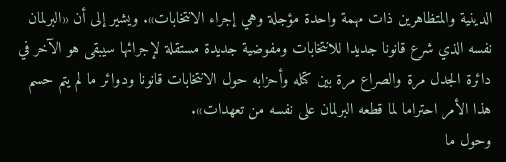الدينية والمتظاهرين ذات مهمة واحدة مؤجلة وهي إجراء الانتخابات». ويشير إلى أن «البرلمان نفسه الذي شرع قانونا جديدا للانتخابات ومفوضية جديدة مستقلة لإجرائها سيبقى هو الآخر في دائرة الجدل مرة والصراع مرة بين كتله وأحزابه حول الانتخابات قانونا ودوائر ما لم يتم حسم هذا الأمر احتراما لما قطعه البرلمان على نفسه من تعهدات».
وحول ما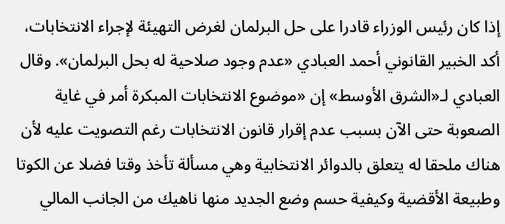إذا كان رئيس الوزراء قادرا على حل البرلمان لغرض التهيئة لإجراء الانتخابات، أكد الخبير القانوني أحمد العبادي «عدم وجود صلاحية له بحل البرلمان». وقال العبادي لـ«الشرق الأوسط» إن «موضوع الانتخابات المبكرة أمر في غاية الصعوبة حتى الآن بسبب عدم إقرار قانون الانتخابات رغم التصويت عليه لأن هناك ملحقا له يتعلق بالدوائر الانتخابية وهي مسألة تأخذ وقتا فضلا عن الكوتا وطبيعة الأقضية وكيفية حسم وضع الجديد منها ناهيك من الجانب المالي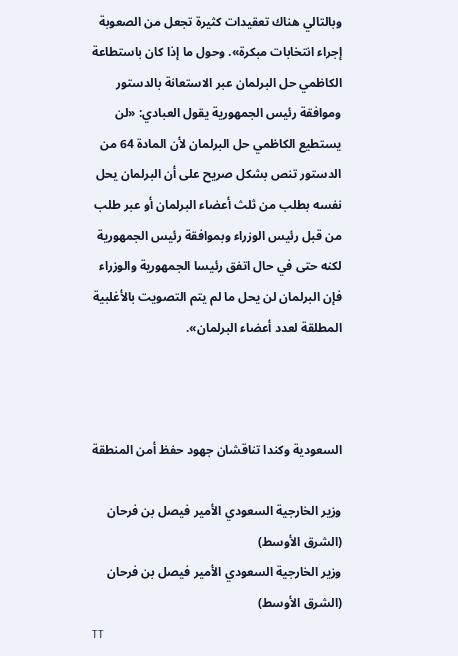وبالتالي هناك تعقيدات كثيرة تجعل من الصعوبة إجراء انتخابات مبكرة». وحول ما إذا كان باستطاعة الكاظمي حل البرلمان عبر الاستعانة بالدستور وموافقة رئيس الجمهورية يقول العبادي: «لن يستطيع الكاظمي حل البرلمان لأن المادة 64 من الدستور تنص بشكل صريح على أن البرلمان يحل نفسه بطلب من ثلث أعضاء البرلمان أو عبر طلب من قبل رئيس الوزراء وبموافقة رئيس الجمهورية لكنه حتى في حال اتفق رئيسا الجمهورية والوزراء فإن البرلمان لن يحل ما لم يتم التصويت بالأغلبية المطلقة لعدد أعضاء البرلمان».



السعودية وكندا تناقشان جهود حفظ أمن المنطقة

وزير الخارجية السعودي الأمير فيصل بن فرحان (الشرق الأوسط)
وزير الخارجية السعودي الأمير فيصل بن فرحان (الشرق الأوسط)
TT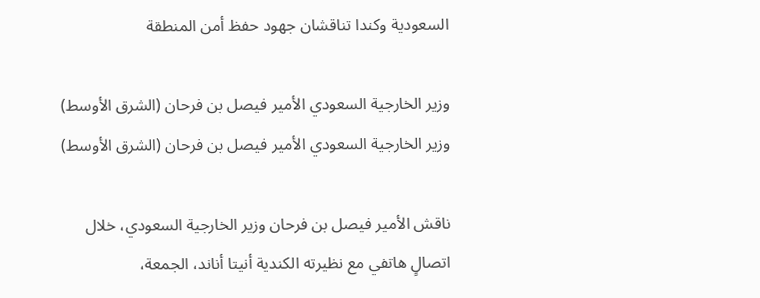السعودية وكندا تناقشان جهود حفظ أمن المنطقة

وزير الخارجية السعودي الأمير فيصل بن فرحان (الشرق الأوسط)
وزير الخارجية السعودي الأمير فيصل بن فرحان (الشرق الأوسط)

ناقش الأمير فيصل بن فرحان وزير الخارجية السعودي، خلال اتصالٍ هاتفي مع نظيرته الكندية أنيتا أناند، الجمعة،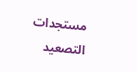مستجدات التصعيد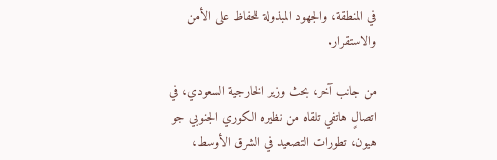في المنطقة، والجهود المبذولة للحفاظ على الأمن والاستقرار.

من جانب آخر، بحث وزير الخارجية السعودي، في اتصالٍ هاتفي تلقاه من نظيره الكوري الجنوبي جو هيون، تطورات التصعيد في الشرق الأوسط،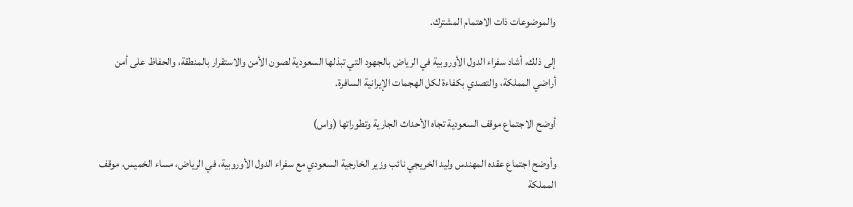والموضوعات ذات الاهتمام المشترك.

إلى ذلك، أشاد سفراء الدول الأوروبية في الرياض بالجهود التي تبذلها السعودية لصون الأمن والاستقرار بالمنطقة، والحفاظ على أمن أراضي المملكة، والتصدي بكفاءة لكل الهجمات الإيرانية السافرة.

أوضح الاجتماع موقف السعودية تجاه الأحداث الجارية وتطوراتها (واس)

وأوضح اجتماع عقده المهندس وليد الخريجي نائب وزير الخارجية السعودي مع سفراء الدول الأوروبية، في الرياض، مساء الخميس، موقف المملكة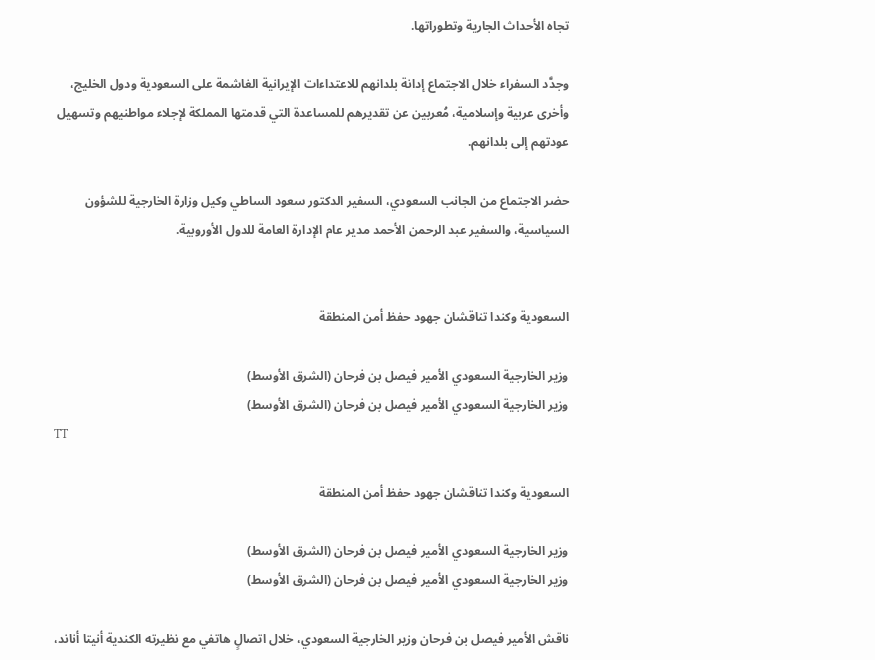تجاه الأحداث الجارية وتطوراتها.

وجدَّد السفراء خلال الاجتماع إدانة بلدانهم للاعتداءات الإيرانية الغاشمة على السعودية ودول الخليج، وأخرى عربية وإسلامية، مُعربين عن تقديرهم للمساعدة التي قدمتها المملكة لإجلاء مواطنيهم وتسهيل عودتهم إلى بلدانهم.

حضر الاجتماع من الجانب السعودي، السفير الدكتور سعود الساطي وكيل وزارة الخارجية للشؤون السياسية، والسفير عبد الرحمن الأحمد مدير عام الإدارة العامة للدول الأوروبية.


السعودية وكندا تناقشان جهود حفظ أمن المنطقة

وزير الخارجية السعودي الأمير فيصل بن فرحان (الشرق الأوسط)
وزير الخارجية السعودي الأمير فيصل بن فرحان (الشرق الأوسط)
TT

السعودية وكندا تناقشان جهود حفظ أمن المنطقة

وزير الخارجية السعودي الأمير فيصل بن فرحان (الشرق الأوسط)
وزير الخارجية السعودي الأمير فيصل بن فرحان (الشرق الأوسط)

ناقش الأمير فيصل بن فرحان وزير الخارجية السعودي، خلال اتصالٍ هاتفي مع نظيرته الكندية أنيتا أناند،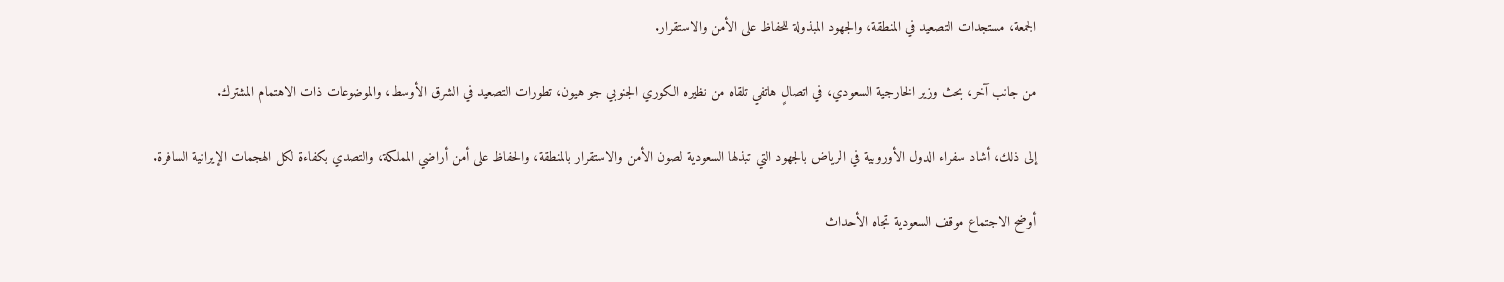الجمعة، مستجدات التصعيد في المنطقة، والجهود المبذولة للحفاظ على الأمن والاستقرار.

من جانب آخر، بحث وزير الخارجية السعودي، في اتصالٍ هاتفي تلقاه من نظيره الكوري الجنوبي جو هيون، تطورات التصعيد في الشرق الأوسط، والموضوعات ذات الاهتمام المشترك.

إلى ذلك، أشاد سفراء الدول الأوروبية في الرياض بالجهود التي تبذلها السعودية لصون الأمن والاستقرار بالمنطقة، والحفاظ على أمن أراضي المملكة، والتصدي بكفاءة لكل الهجمات الإيرانية السافرة.

أوضح الاجتماع موقف السعودية تجاه الأحداث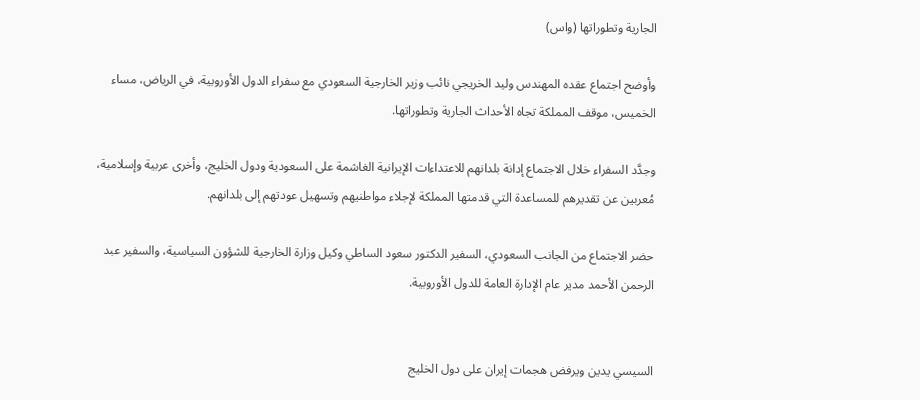الجارية وتطوراتها (واس)

وأوضح اجتماع عقده المهندس وليد الخريجي نائب وزير الخارجية السعودي مع سفراء الدول الأوروبية، في الرياض، مساء الخميس، موقف المملكة تجاه الأحداث الجارية وتطوراتها.

وجدَّد السفراء خلال الاجتماع إدانة بلدانهم للاعتداءات الإيرانية الغاشمة على السعودية ودول الخليج، وأخرى عربية وإسلامية، مُعربين عن تقديرهم للمساعدة التي قدمتها المملكة لإجلاء مواطنيهم وتسهيل عودتهم إلى بلدانهم.

حضر الاجتماع من الجانب السعودي، السفير الدكتور سعود الساطي وكيل وزارة الخارجية للشؤون السياسية، والسفير عبد الرحمن الأحمد مدير عام الإدارة العامة للدول الأوروبية.


السيسي يدين ويرفض هجمات إيران على دول الخليج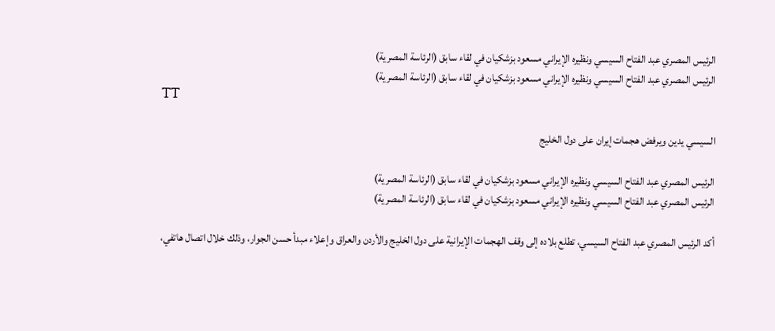الرئيس المصري عبد الفتاح السيسي ونظيره الإيراني مسعود بزشكيان في لقاء سابق (الرئاسة المصرية)
الرئيس المصري عبد الفتاح السيسي ونظيره الإيراني مسعود بزشكيان في لقاء سابق (الرئاسة المصرية)
TT

السيسي يدين ويرفض هجمات إيران على دول الخليج

الرئيس المصري عبد الفتاح السيسي ونظيره الإيراني مسعود بزشكيان في لقاء سابق (الرئاسة المصرية)
الرئيس المصري عبد الفتاح السيسي ونظيره الإيراني مسعود بزشكيان في لقاء سابق (الرئاسة المصرية)

أكد الرئيس المصري عبد الفتاح السيسي، تطلع بلاده إلى وقف الهجمات الإيرانية على دول الخليج والأردن والعراق وإعلاء مبدأ حسن الجوار، وذلك خلال اتصال هاتفي،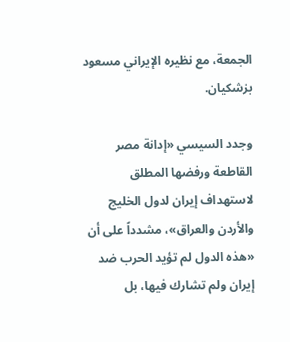الجمعة، مع نظيره الإيراني مسعود بزشكيان.

وجدد السيسي «إدانة مصر القاطعة ورفضها المطلق لاستهداف إيران لدول الخليج والأردن والعراق»، مشدداً على أن «هذه الدول لم تؤيد الحرب ضد إيران ولم تشارك فيها، بل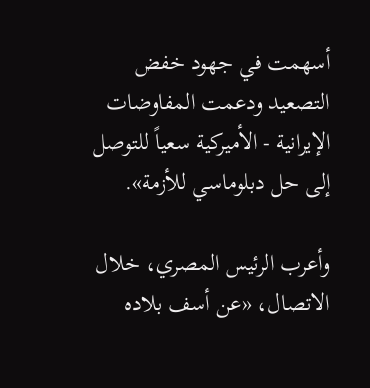أسهمت في جهود خفض التصعيد ودعمت المفاوضات الإيرانية - الأميركية سعياً للتوصل إلى حل دبلوماسي للأزمة».

وأعرب الرئيس المصري، خلال الاتصال، «عن أسف بلاده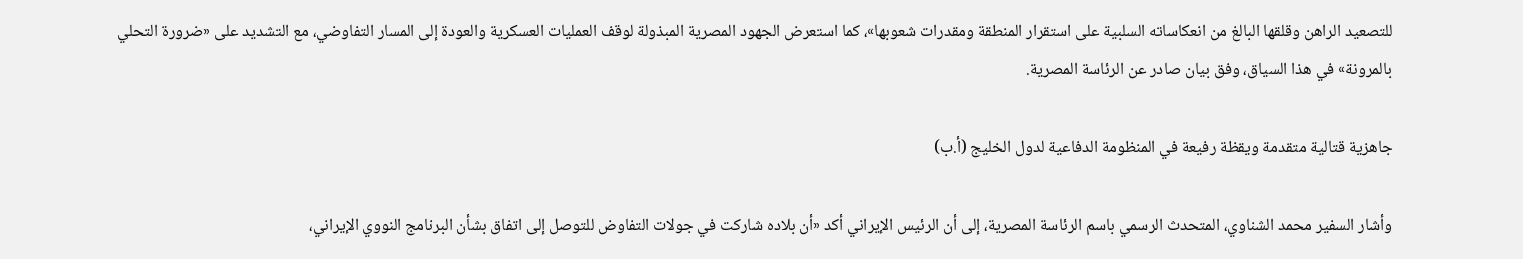للتصعيد الراهن وقلقها البالغ من انعكاساته السلبية على استقرار المنطقة ومقدرات شعوبها»، كما استعرض الجهود المصرية المبذولة لوقف العمليات العسكرية والعودة إلى المسار التفاوضي، مع التشديد على «ضرورة التحلي بالمرونة» في هذا السياق، وفق بيان صادر عن الرئاسة المصرية.

جاهزية قتالية متقدمة ويقظة رفيعة في المنظومة الدفاعية لدول الخليج (أ.ب)

وأشار السفير محمد الشناوي، المتحدث الرسمي باسم الرئاسة المصرية، إلى أن الرئيس الإيراني أكد «أن بلاده شاركت في جولات التفاوض للتوصل إلى اتفاق بشأن البرنامج النووي الإيراني،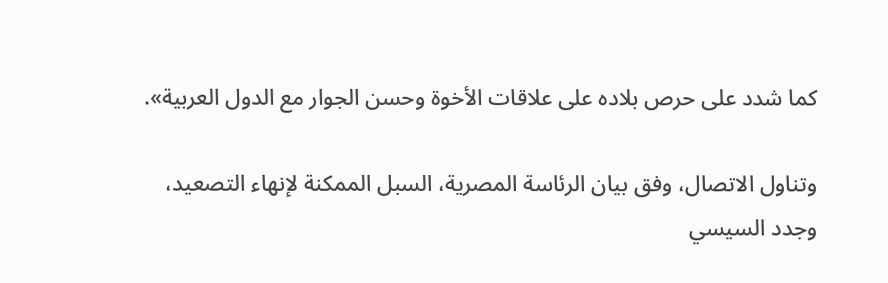كما شدد على حرص بلاده على علاقات الأخوة وحسن الجوار مع الدول العربية».

وتناول الاتصال، وفق بيان الرئاسة المصرية، السبل الممكنة لإنهاء التصعيد، وجدد السيسي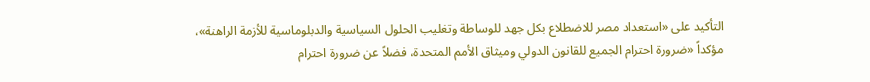التأكيد على «استعداد مصر للاضطلاع بكل جهد للوساطة وتغليب الحلول السياسية والدبلوماسية للأزمة الراهنة»، مؤكداً «ضرورة احترام الجميع للقانون الدولي وميثاق الأمم المتحدة، فضلاً عن ضرورة احترام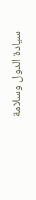سيادة الدول وسلامة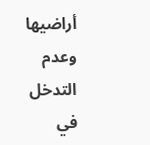أراضيها وعدم التدخل في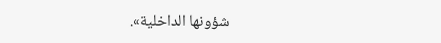شؤونها الداخلية».